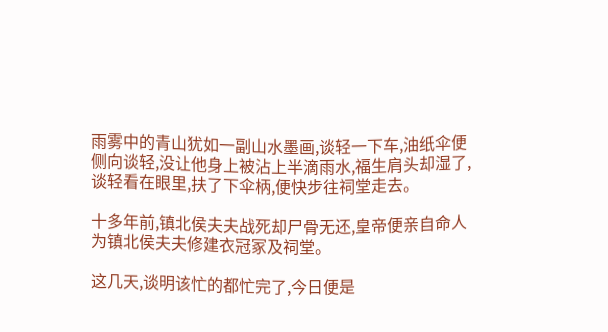雨雾中的青山犹如一副山水墨画,谈轻一下车,油纸伞便侧向谈轻,没让他身上被沾上半滴雨水,福生肩头却湿了,谈轻看在眼里,扶了下伞柄,便快步往祠堂走去。

十多年前,镇北侯夫夫战死却尸骨无还,皇帝便亲自命人为镇北侯夫夫修建衣冠冢及祠堂。

这几天,谈明该忙的都忙完了,今日便是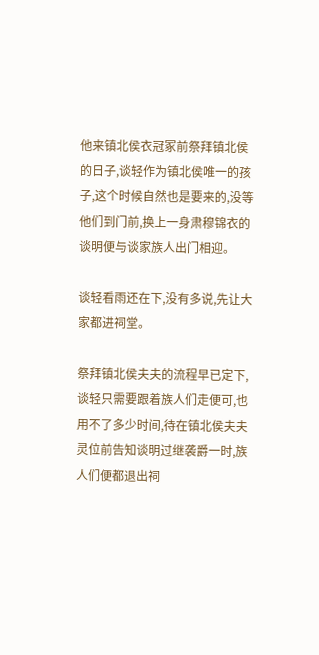他来镇北侯衣冠冢前祭拜镇北侯的日子,谈轻作为镇北侯唯一的孩子,这个时候自然也是要来的,没等他们到门前,换上一身肃穆锦衣的谈明便与谈家族人出门相迎。

谈轻看雨还在下,没有多说,先让大家都进祠堂。

祭拜镇北侯夫夫的流程早已定下,谈轻只需要跟着族人们走便可,也用不了多少时间,待在镇北侯夫夫灵位前告知谈明过继袭爵一时,族人们便都退出祠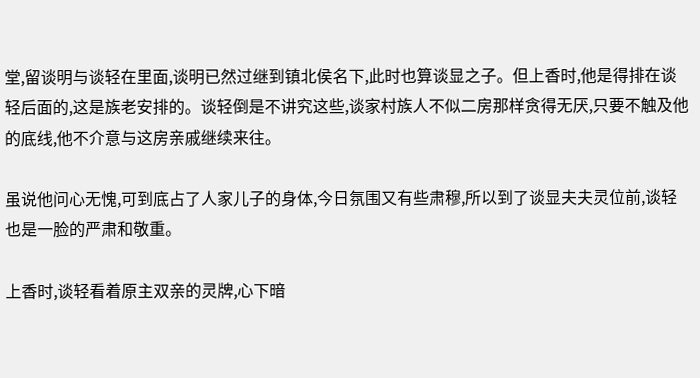堂,留谈明与谈轻在里面,谈明已然过继到镇北侯名下,此时也算谈显之子。但上香时,他是得排在谈轻后面的,这是族老安排的。谈轻倒是不讲究这些,谈家村族人不似二房那样贪得无厌,只要不触及他的底线,他不介意与这房亲戚继续来往。

虽说他问心无愧,可到底占了人家儿子的身体,今日氛围又有些肃穆,所以到了谈显夫夫灵位前,谈轻也是一脸的严肃和敬重。

上香时,谈轻看着原主双亲的灵牌,心下暗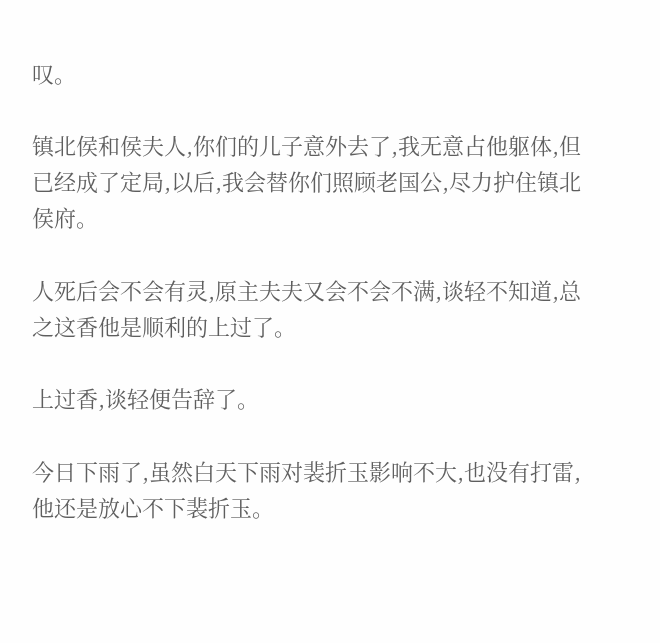叹。

镇北侯和侯夫人,你们的儿子意外去了,我无意占他躯体,但已经成了定局,以后,我会替你们照顾老国公,尽力护住镇北侯府。

人死后会不会有灵,原主夫夫又会不会不满,谈轻不知道,总之这香他是顺利的上过了。

上过香,谈轻便告辞了。

今日下雨了,虽然白天下雨对裴折玉影响不大,也没有打雷,他还是放心不下裴折玉。